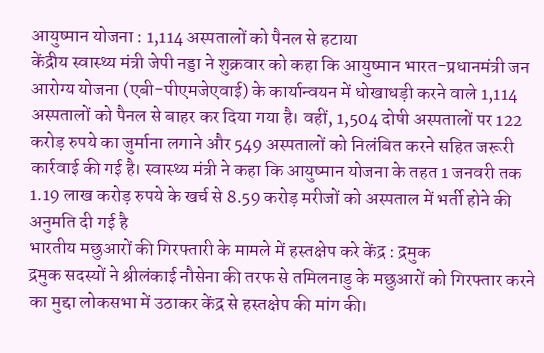आयुष्मान योजना : 1,114 अस्पतालों को पैनल से हटाया
केंद्रीय स्वास्थ्य मंत्री जेपी नड्डा ने शुक्रवार को कहा कि आयुष्मान भारत-प्रधानमंत्री जन आरोग्य योजना (एबी-पीएमजेएवाई) के कार्यान्वयन में धोखाधड़ी करने वाले 1,114 अस्पतालों को पैनल से बाहर कर दिया गया है। वहीं, 1,504 दोषी अस्पतालों पर 122 करोड़ रुपये का जुर्माना लगाने और 549 अस्पतालों को निलंबित करने सहित जरूरी कार्रवाई की गई है। स्वास्थ्य मंत्री ने कहा कि आयुष्मान योजना के तहत 1 जनवरी तक 1.19 लाख करोड़ रुपये के खर्च से 8.59 करोड़ मरीजों को अस्पताल में भर्ती होने की अनुमति दी गई है
भारतीय मछुआरों की गिरफ्तारी के मामले में हस्तक्षेप करे केंद्र : द्रमुक
द्रमुक सदस्यों ने श्रीलंकाई नौसेना की तरफ से तमिलनाडु के मछुआरों को गिरफ्तार करने का मुद्दा लोकसभा में उठाकर केंद्र से हस्तक्षेप की मांग की।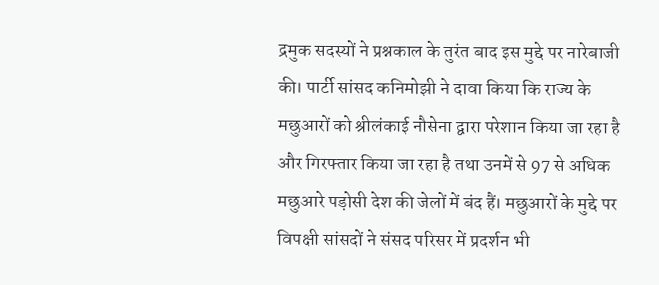द्रमुक सदस्यों ने प्रश्नकाल के तुरंत बाद इस मुद्दे पर नारेबाजी की। पार्टी सांसद कनिमोझी ने दावा किया कि राज्य के मछुआरों को श्रीलंकाई नौसेना द्वारा परेशान किया जा रहा है और गिरफ्तार किया जा रहा है तथा उनमें से 97 से अधिक मछुआरे पड़ोसी देश की जेलों में बंद हैं। मछुआरों के मुद्दे पर विपक्षी सांसदों ने संसद परिसर में प्रदर्शन भी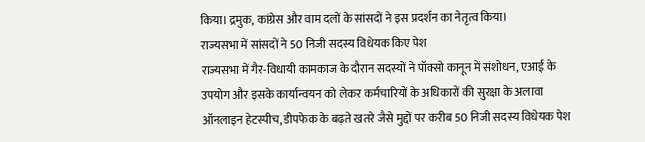किया। द्रमुक, कांग्रेस और वाम दलों के सांसदों ने इस प्रदर्शन का नेतृत्व किया।
राज्यसभा में सांसदों ने 50 निजी सदस्य विधेयक किए पेश
राज्यसभा में गैर-विधायी कामकाज के दौरान सदस्यों ने पॉक्सो कानून में संशोधन, एआई के उपयोग और इसके कार्यान्वयन को लेकर कर्मचारियों के अधिकारों की सुरक्षा के अलावा ऑनलाइन हेटस्पीच, डीपफेक के बढ़ते खतरे जैसे मुद्दों पर करीब 50 निजी सदस्य विधेयक पेश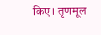किए। तृणमूल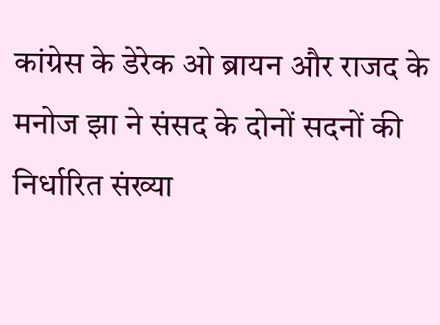कांग्रेस के डेरेक ओ ब्रायन और राजद के मनोज झा ने संसद के दोनों सदनों की निर्धारित संख्या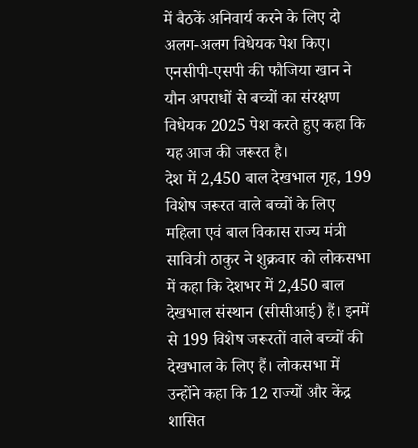में बैठकें अनिवार्य करने के लिए दो अलग-अलग विधेयक पेश किए। एनसीपी-एसपी की फौजिया खान ने यौन अपराधों से बच्चों का संरक्षण विधेयक 2025 पेश करते हुए कहा कि यह आज की जरूरत है।
देश में 2,450 बाल देखभाल गृह, 199 विशेष जरूरत वाले बच्चों के लिए
महिला एवं बाल विकास राज्य मंत्री सावित्री ठाकुर ने शुक्रवार को लोकसभा में कहा कि देशभर में 2,450 बाल देखभाल संस्थान (सीसीआई) हैं। इनमें से 199 विशेष जरूरतों वाले बच्चों की देखभाल के लिए हैं। लोकसभा में उन्होंने कहा कि 12 राज्यों और केंद्र शासित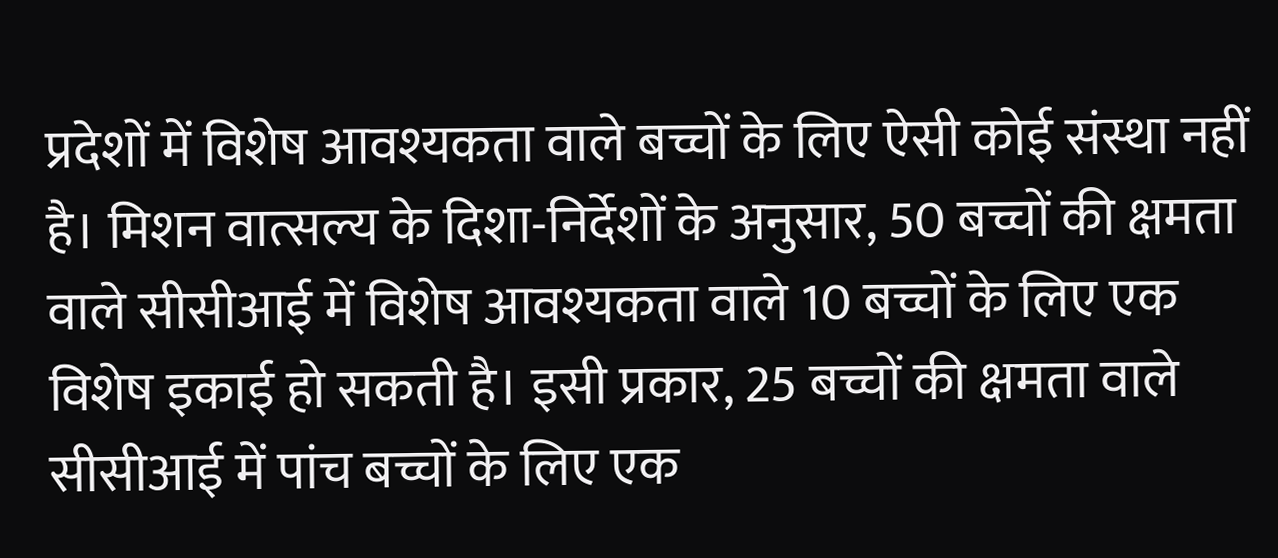प्रदेशों में विशेष आवश्यकता वाले बच्चों के लिए ऐसी कोई संस्था नहीं है। मिशन वात्सल्य के दिशा-निर्देशों के अनुसार, 50 बच्चों की क्षमता वाले सीसीआई में विशेष आवश्यकता वाले 10 बच्चों के लिए एक विशेष इकाई हो सकती है। इसी प्रकार, 25 बच्चों की क्षमता वाले सीसीआई में पांच बच्चों के लिए एक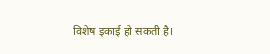विशेष इकाई हो सकती है।